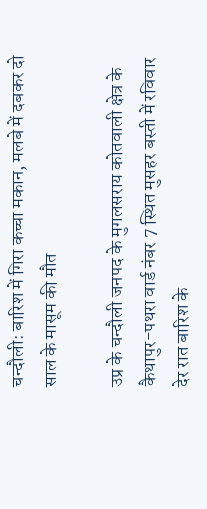चन्दौली: बारिश में गिरा कच्चा मकान, मलबे में दबकर दो साल के मासूम की मौत

उप्र के चन्दौली जनपद के मुगलसराय कोतवाली क्षेत्र के कैथापुर-पथरा वार्ड नंबर 7 स्थित मुसहर बस्ती में रविवार देर रात बारिश के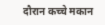दौरान कच्चे मकान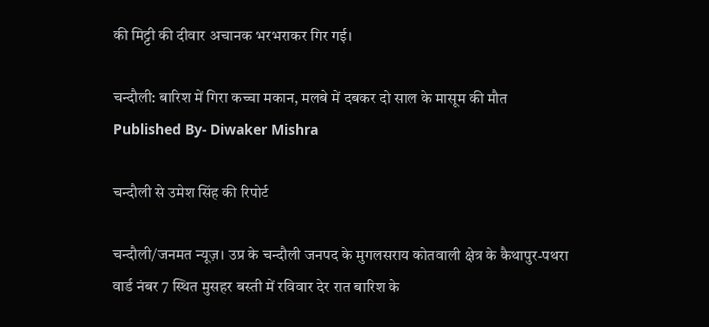की मिट्टी की दीवार अचानक भरभराकर गिर गई।

चन्दौली: बारिश में गिरा कच्चा मकान, मलबे में दबकर दो साल के मासूम की मौत
Published By- Diwaker Mishra

चन्दौली से उमेश सिंह की रिपोर्ट

चन्दौली/जनमत न्यूज़। उप्र के चन्दौली जनपद के मुगलसराय कोतवाली क्षेत्र के कैथापुर-पथरा वार्ड नंबर 7 स्थित मुसहर बस्ती में रविवार देर रात बारिश के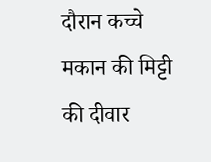दौरान कच्चे मकान की मिट्टी की दीवार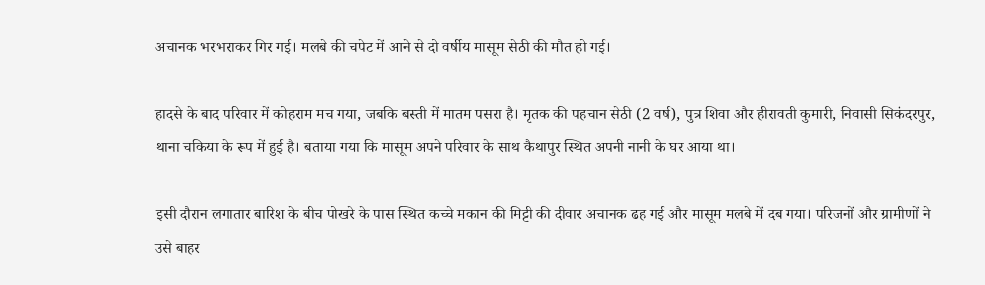अचानक भरभराकर गिर गई। मलबे की चपेट में आने से दो वर्षीय मासूम सेठी की मौत हो गई।

हादसे के बाद परिवार में कोहराम मच गया, जबकि बस्ती में मातम पसरा है। मृतक की पहचान सेठी (2 वर्ष), पुत्र शिवा और हीरावती कुमारी, निवासी सिकंदरपुर, थाना चकिया के रूप में हुई है। बताया गया कि मासूम अपने परिवार के साथ कैथापुर स्थित अपनी नानी के घर आया था।

इसी दौरान लगातार बारिश के बीच पोखरे के पास स्थित कच्चे मकान की मिट्टी की दीवार अचानक ढह गई और मासूम मलबे में दब गया। परिजनों और ग्रामीणों ने उसे बाहर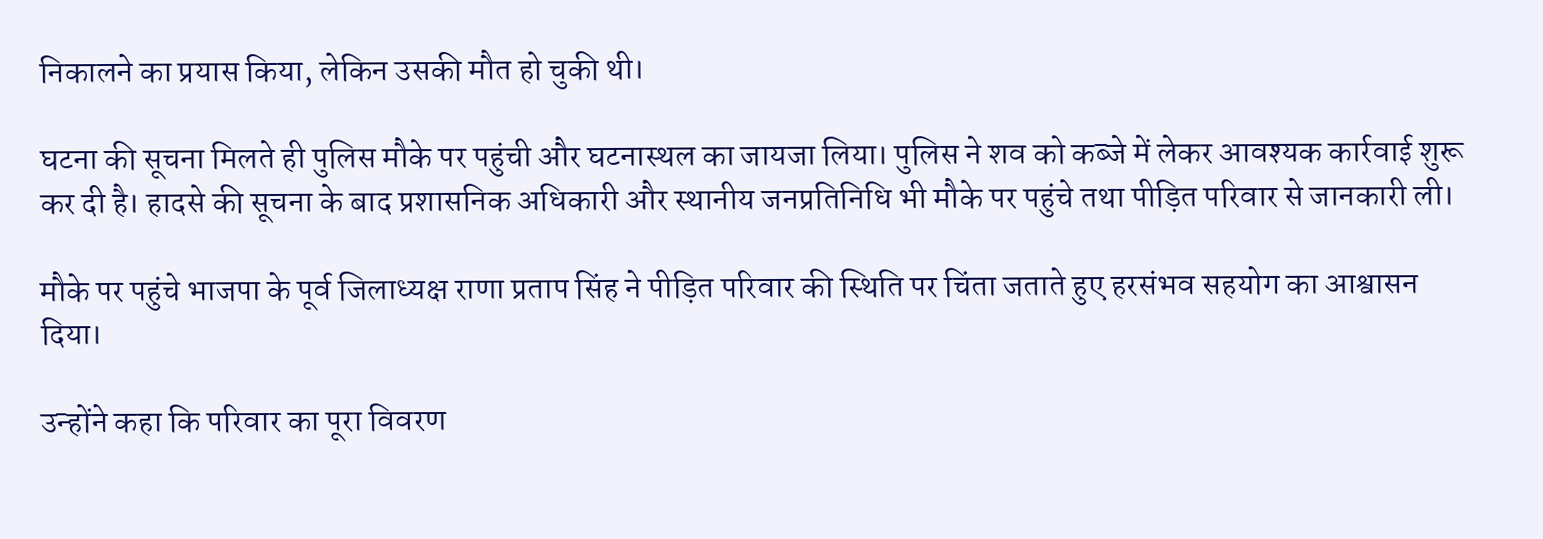निकालने का प्रयास किया, लेकिन उसकी मौत हो चुकी थी।

घटना की सूचना मिलते ही पुलिस मौके पर पहुंची और घटनास्थल का जायजा लिया। पुलिस ने शव को कब्जे में लेकर आवश्यक कार्रवाई शुरू कर दी है। हादसे की सूचना के बाद प्रशासनिक अधिकारी और स्थानीय जनप्रतिनिधि भी मौके पर पहुंचे तथा पीड़ित परिवार से जानकारी ली।

मौके पर पहुंचे भाजपा के पूर्व जिलाध्यक्ष राणा प्रताप सिंह ने पीड़ित परिवार की स्थिति पर चिंता जताते हुए हरसंभव सहयोग का आश्वासन दिया।

उन्होंने कहा कि परिवार का पूरा विवरण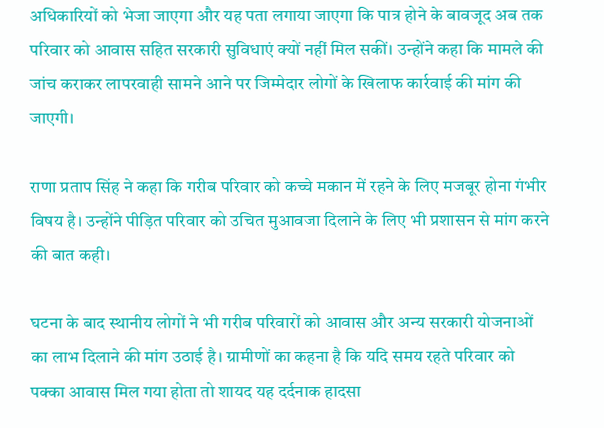अधिकारियों को भेजा जाएगा और यह पता लगाया जाएगा कि पात्र होने के बावजूद अब तक परिवार को आवास सहित सरकारी सुविधाएं क्यों नहीं मिल सकीं। उन्होंने कहा कि मामले की जांच कराकर लापरवाही सामने आने पर जिम्मेदार लोगों के खिलाफ कार्रवाई की मांग की जाएगी।

राणा प्रताप सिंह ने कहा कि गरीब परिवार को कच्चे मकान में रहने के लिए मजबूर होना गंभीर विषय है। उन्होंने पीड़ित परिवार को उचित मुआवजा दिलाने के लिए भी प्रशासन से मांग करने की बात कही।

घटना के बाद स्थानीय लोगों ने भी गरीब परिवारों को आवास और अन्य सरकारी योजनाओं का लाभ दिलाने की मांग उठाई है। ग्रामीणों का कहना है कि यदि समय रहते परिवार को पक्का आवास मिल गया होता तो शायद यह दर्दनाक हादसा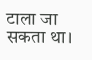टाला जा सकता था।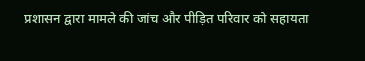प्रशासन द्वारा मामले की जांच और पीड़ित परिवार को सहायता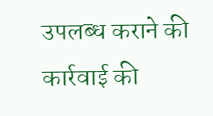उपलब्ध कराने की कार्रवाई की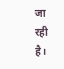जा रही है।